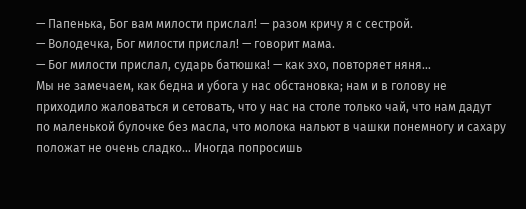— Папенька, Бог вам милости прислал! — разом кричу я с сестрой.
— Володечка, Бог милости прислал! — говорит мама.
— Бог милости прислал, сударь батюшка! — как эхо, повторяет няня…
Мы не замечаем, как бедна и убога у нас обстановка; нам и в голову не приходило жаловаться и сетовать, что у нас на столе только чай, что нам дадут по маленькой булочке без масла, что молока нальют в чашки понемногу и сахару положат не очень сладко… Иногда попросишь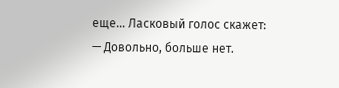еще… Ласковый голос скажет:
— Довольно, больше нет.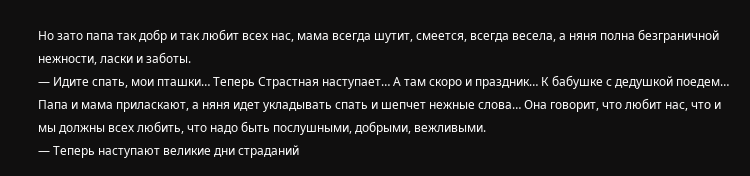Но зато папа так добр и так любит всех нас, мама всегда шутит, смеется, всегда весела, а няня полна безграничной нежности, ласки и заботы.
— Идите спать, мои пташки… Теперь Страстная наступает… А там скоро и праздник… К бабушке с дедушкой поедем…
Папа и мама приласкают, а няня идет укладывать спать и шепчет нежные слова… Она говорит, что любит нас, что и мы должны всех любить, что надо быть послушными, добрыми, вежливыми.
— Теперь наступают великие дни страданий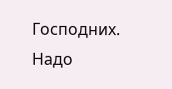Господних. Надо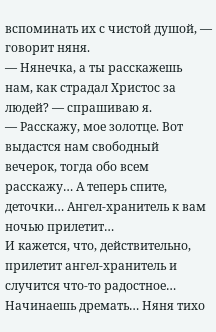вспоминать их с чистой душой, — говорит няня.
— Нянечка, а ты расскажешь нам, как страдал Христос за людей? — спрашиваю я.
— Расскажу, мое золотце. Вот выдастся нам свободный вечерок, тогда обо всем расскажу… А теперь спите, деточки… Ангел-хранитель к вам ночью прилетит…
И кажется, что, действительно, прилетит ангел-хранитель и случится что-то радостное… Начинаешь дремать… Няня тихо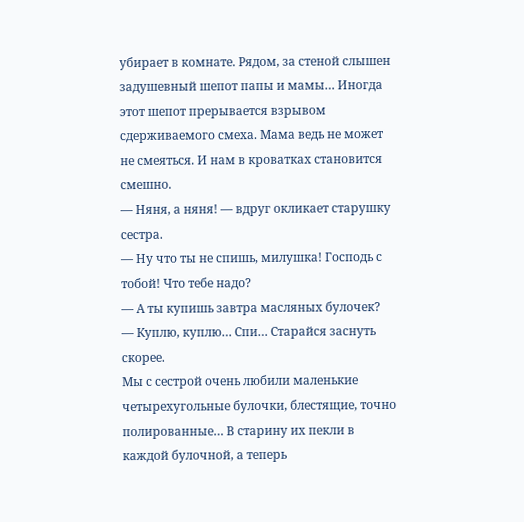убирает в комнате. Рядом, за стеной слышен задушевный шепот папы и мамы… Иногда этот шепот прерывается взрывом сдерживаемого смеха. Мама ведь не может не смеяться. И нам в кроватках становится смешно.
— Няня, а няня! — вдруг окликает старушку сестра.
— Ну что ты не спишь, милушка! Господь с тобой! Что тебе надо?
— А ты купишь завтра масляных булочек?
— Куплю, куплю… Спи… Старайся заснуть скорее.
Мы с сестрой очень любили маленькие четырехугольные булочки, блестящие, точно полированные… В старину их пекли в каждой булочной, а теперь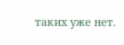таких уже нет.